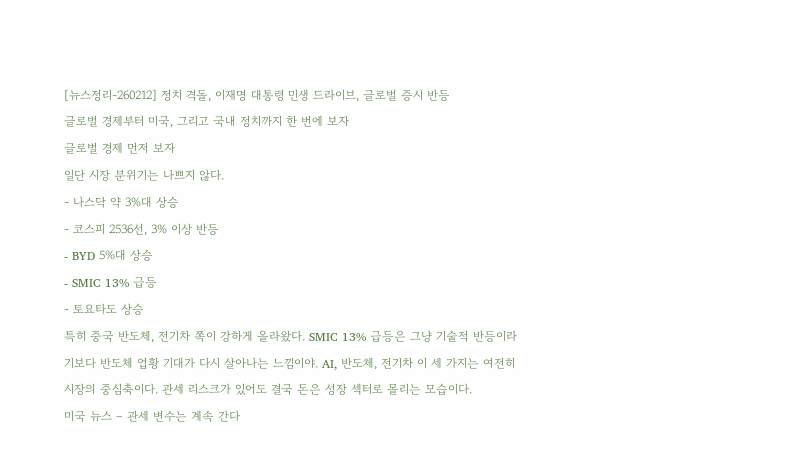[뉴스정리-260212] 정치 격돌, 이재명 대통령 민생 드라이브, 글로벌 증시 반등
글로벌 경제부터 미국, 그리고 국내 정치까지 한 번에 보자
글로벌 경제 먼저 보자
일단 시장 분위기는 나쁘지 않다.
- 나스닥 약 3%대 상승
- 코스피 2536선, 3% 이상 반등
- BYD 5%대 상승
- SMIC 13% 급등
- 토요타도 상승
특히 중국 반도체, 전기차 쪽이 강하게 올라왔다. SMIC 13% 급등은 그냥 기술적 반등이라기보다 반도체 업황 기대가 다시 살아나는 느낌이야. AI, 반도체, 전기차 이 세 가지는 여전히 시장의 중심축이다. 관세 리스크가 있어도 결국 돈은 성장 섹터로 몰리는 모습이다.
미국 뉴스 – 관세 변수는 계속 간다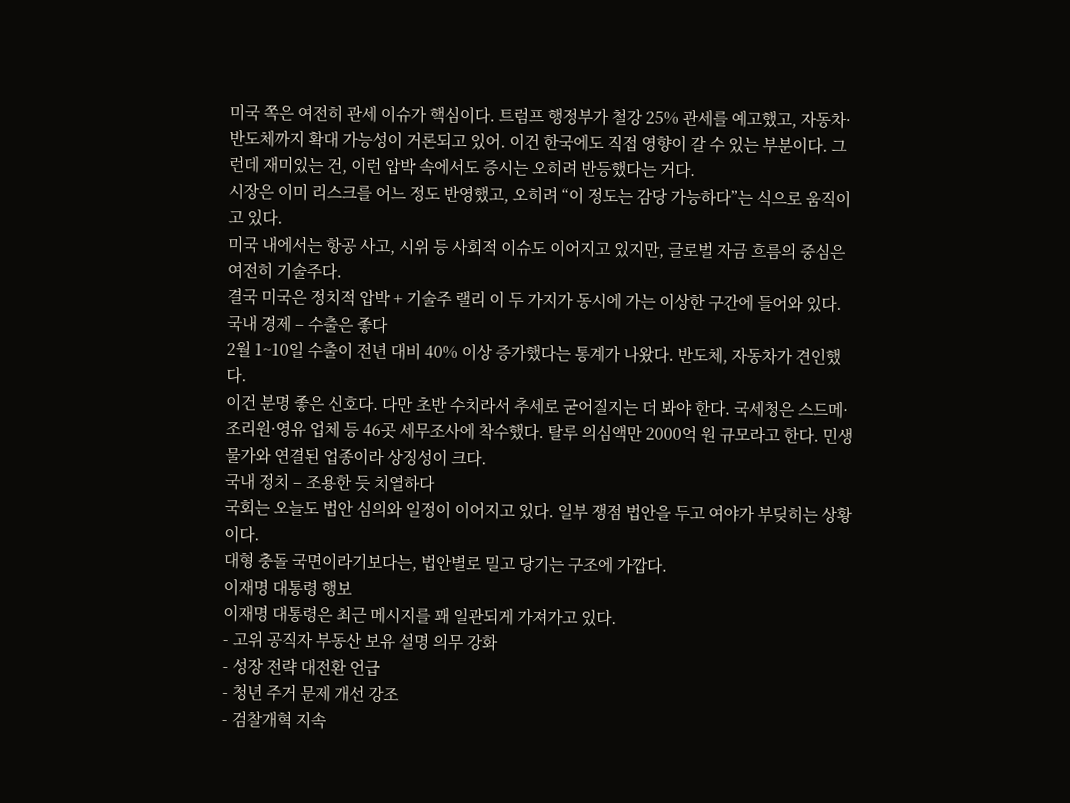미국 쪽은 여전히 관세 이슈가 핵심이다. 트럼프 행정부가 철강 25% 관세를 예고했고, 자동차·반도체까지 확대 가능성이 거론되고 있어. 이건 한국에도 직접 영향이 갈 수 있는 부분이다. 그런데 재미있는 건, 이런 압박 속에서도 증시는 오히려 반등했다는 거다.
시장은 이미 리스크를 어느 정도 반영했고, 오히려 “이 정도는 감당 가능하다”는 식으로 움직이고 있다.
미국 내에서는 항공 사고, 시위 등 사회적 이슈도 이어지고 있지만, 글로벌 자금 흐름의 중심은 여전히 기술주다.
결국 미국은 정치적 압박 + 기술주 랠리 이 두 가지가 동시에 가는 이상한 구간에 들어와 있다.
국내 경제 – 수출은 좋다
2월 1~10일 수출이 전년 대비 40% 이상 증가했다는 통계가 나왔다. 반도체, 자동차가 견인했다.
이건 분명 좋은 신호다. 다만 초반 수치라서 추세로 굳어질지는 더 봐야 한다. 국세청은 스드메·조리원·영유 업체 등 46곳 세무조사에 착수했다. 탈루 의심액만 2000억 원 규모라고 한다. 민생 물가와 연결된 업종이라 상징성이 크다.
국내 정치 – 조용한 듯 치열하다
국회는 오늘도 법안 심의와 일정이 이어지고 있다. 일부 쟁점 법안을 두고 여야가 부딪히는 상황이다.
대형 충돌 국면이라기보다는, 법안별로 밀고 당기는 구조에 가깝다.
이재명 대통령 행보
이재명 대통령은 최근 메시지를 꽤 일관되게 가져가고 있다.
- 고위 공직자 부동산 보유 설명 의무 강화
- 성장 전략 대전환 언급
- 청년 주거 문제 개선 강조
- 검찰개혁 지속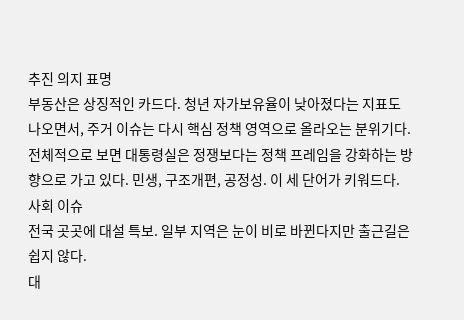추진 의지 표명
부동산은 상징적인 카드다. 청년 자가보유율이 낮아졌다는 지표도 나오면서, 주거 이슈는 다시 핵심 정책 영역으로 올라오는 분위기다.
전체적으로 보면 대통령실은 정쟁보다는 정책 프레임을 강화하는 방향으로 가고 있다. 민생, 구조개편, 공정성. 이 세 단어가 키워드다.
사회 이슈
전국 곳곳에 대설 특보. 일부 지역은 눈이 비로 바뀐다지만 출근길은 쉽지 않다.
대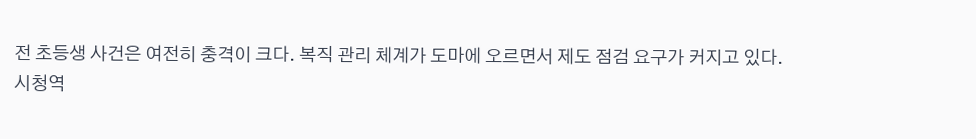전 초등생 사건은 여전히 충격이 크다. 복직 관리 체계가 도마에 오르면서 제도 점검 요구가 커지고 있다.
시청역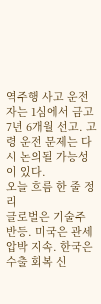역주행 사고 운전자는 1심에서 금고 7년 6개월 선고. 고령 운전 문제는 다시 논의될 가능성이 있다.
오늘 흐름 한 줄 정리
글로벌은 기술주 반등. 미국은 관세 압박 지속. 한국은 수출 회복 신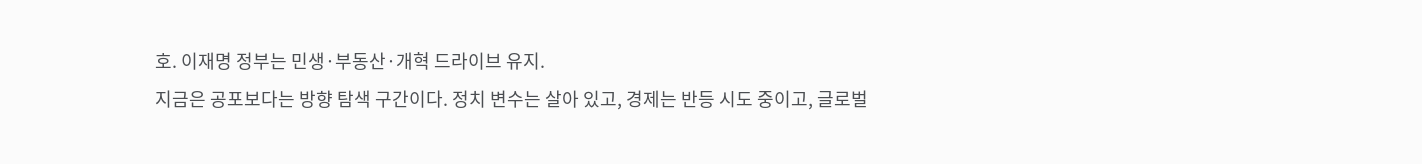호. 이재명 정부는 민생·부동산·개혁 드라이브 유지.
지금은 공포보다는 방향 탐색 구간이다. 정치 변수는 살아 있고, 경제는 반등 시도 중이고, 글로벌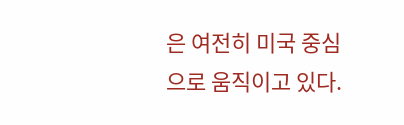은 여전히 미국 중심으로 움직이고 있다.